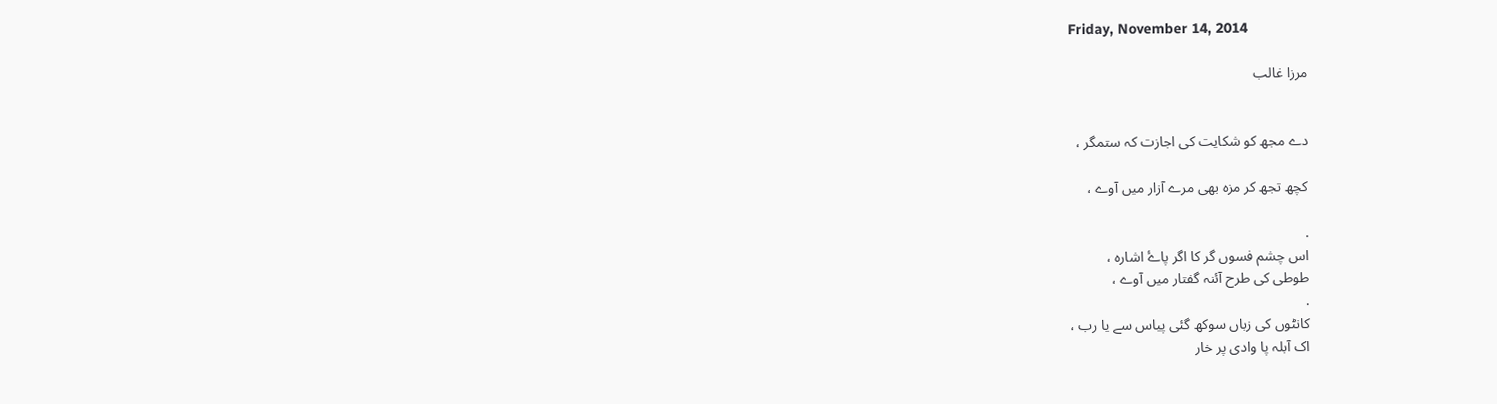Friday, November 14, 2014

مرزا غالب


دے مجھ کو شکایت کی اجازت کہ ستمگر ،

کچھ تجھ کر مزہ بھی مرے آزار میں آوے ،

.
اس چشم فسوں گر کا اگر پاۓ اشارہ ،
طوطی کی طرح آئنہ گفتار میں آوے ،
.
کانٹوں کی زباں سوکھ گئی پیاس سے یا رب ،
اک آبلہ پا وادی پر خار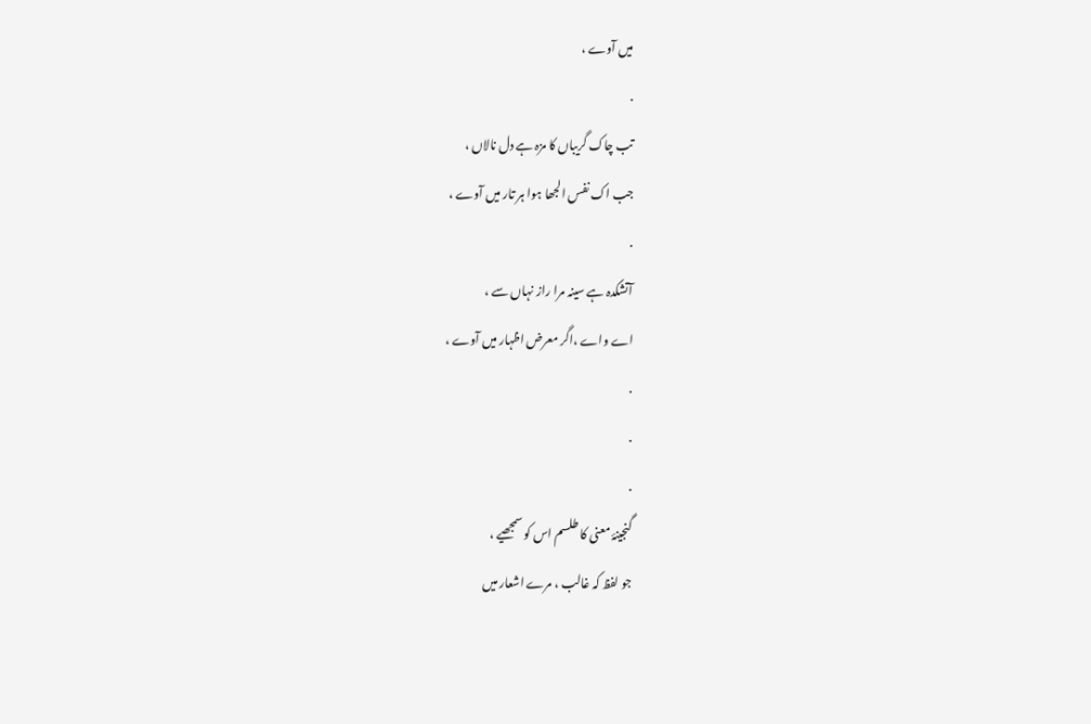میں آوے ،
.
تب چاک گریباں کا مزہ ہے دل نالاں ،
جب اک نفس الجھا ہوا ہر تار میں آوے ،
.
آتشکدہ ہے سینہ مرا راز نہاں سے ،
اے واے ،اگر معرض اظہار میں آوے ،
.
.
.
گنجینۂ معنی کا طلسم اس کو سمجھیے ،
جو لفظ کہ غالب ، مرے اشعار میں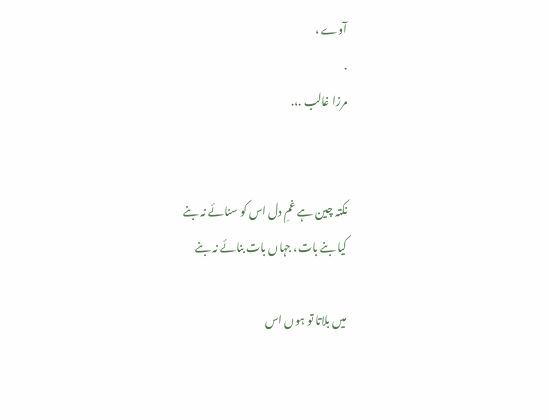آوے ،
.
مرزا غالب .،.


نکتہ چین ہے غمِ دل اس کو سنائے نہ بنے
کیا بنے بات، جہاں بات بنائے نہ بنے

میں بلاتا تو ہوں اس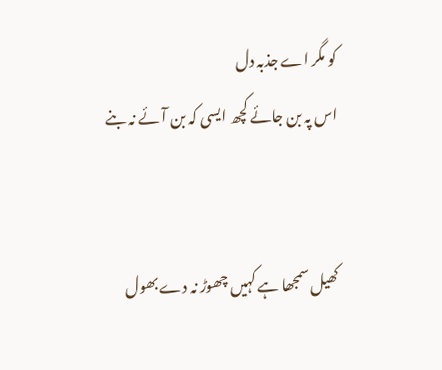کو مگر اے جذبہ دل
اس پہ بن جائے کچھ ایسی کہ بن آئے نہ بنے


کھیل سمجھا ہے کہیں چھوڑ نہ دے بھول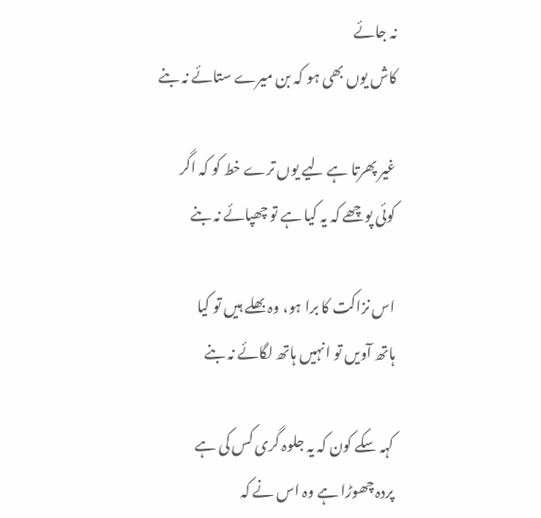نہ جائے
کاش یوں بھی ہو کہ بن میرے ستائے نہ بنے

غیر پھرتا ہے لیے یوں ترے خط کو کہ اگر
کوئی پوچھے کہ یہ کیا ہے تو چھپائے نہ بنے

اس نزاکت کا برا ہو، وہ بھلے ہیں تو کیا
ہاتھ آویں تو انہیں ہاتھ لگائے نہ بنے

کہہ سکے کون کہ یہ جلوہ گری کس کی ہے
پردہ چھوڑا ہے وہ اس نے کہ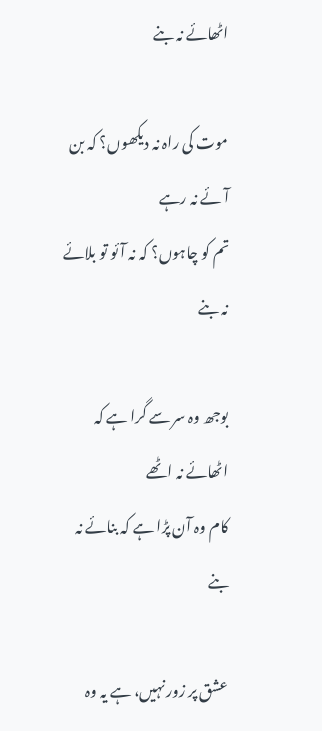اٹھائے نہ بنے

موت کی راہ نہ دیکھوں؟ کہ بن آئے نہ رہے
تم کو چاہوں؟ کہ نہ آئو تو بلائے نہ بنے

بوجھ وہ سر سے گرا ہے کہ اٹھائے نہ اٹھے
کام وہ آن پڑا ہے کہ بنائے نہ بنے

عشق پر زور نہیں، ہے یہ وہ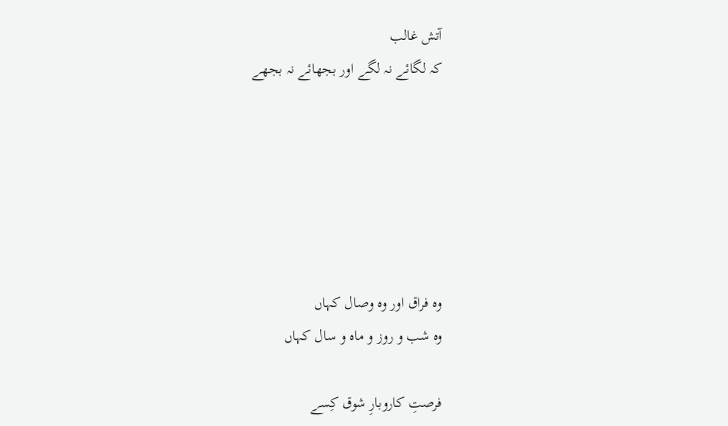آتش غالب
کہ لگائے نہ لگے اور بجھائے نہ بجھے






وہ فراق اور وہ وصال کہاں
وہ شب و روز و ماہ و سال کہاں

فرصتِ کاروبارِ شوق کِسے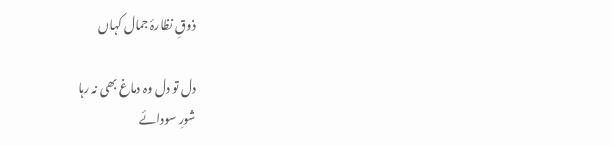ذوقِ نظارۂ جمال کہاں

دل تو دل وہ دماغ بھی نہ رہا
شورِ سودائے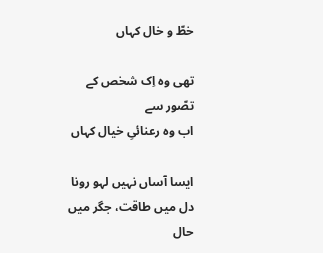خطّ و خال کہاں

تھی وہ اِک شخص کے تصّور سے
اب وہ رعنائیِ خیال کہاں

ایسا آساں نہیں لہو رونا
دل میں‌ طاقت، جگر میں حال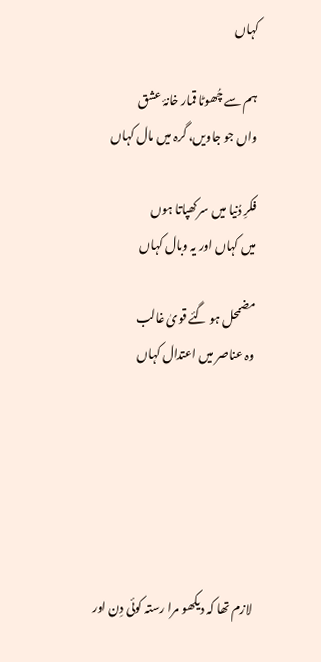کہاں

ہم سے چُھوٹا قمار خانۂ عشق
واں جو جاویں، گرہ میں مال کہاں

فکرِ دُنیا میں سر کھپاتا ہوں
میں کہاں اور یہ وبال کہاں

مضمحل ہو گئے قویٰ غالب
وہ عناصر میں اعتدال کہاں






لازم تھا کہ دیکھو مرا رستہ کوئی دِن اور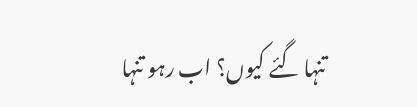تنہا گئے کیوں؟ اب رہو تنہا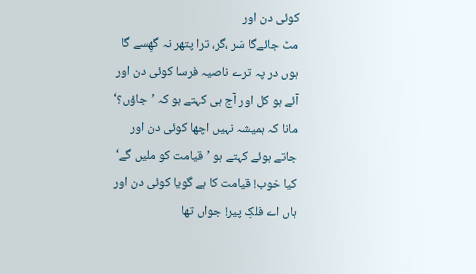کوئی دن اور
مٹ جائےگا سَر ،گر، ترا پتھر نہ گھِسے گا
ہوں در پہ ترے ناصیہ فرسا کوئی دن اور
آئے ہو کل اور آج ہی کہتے ہو کہ ’جاؤں؟‘
مانا کہ ہمیشہ نہیں اچھا کوئی دن اور
جاتے ہوئے کہتے ہو ’قیامت کو ملیں گے‘
کیا خوب! قیامت کا ہے گویا کوئی دن اور
ہاں اے فلکِ پیر! جواں تھا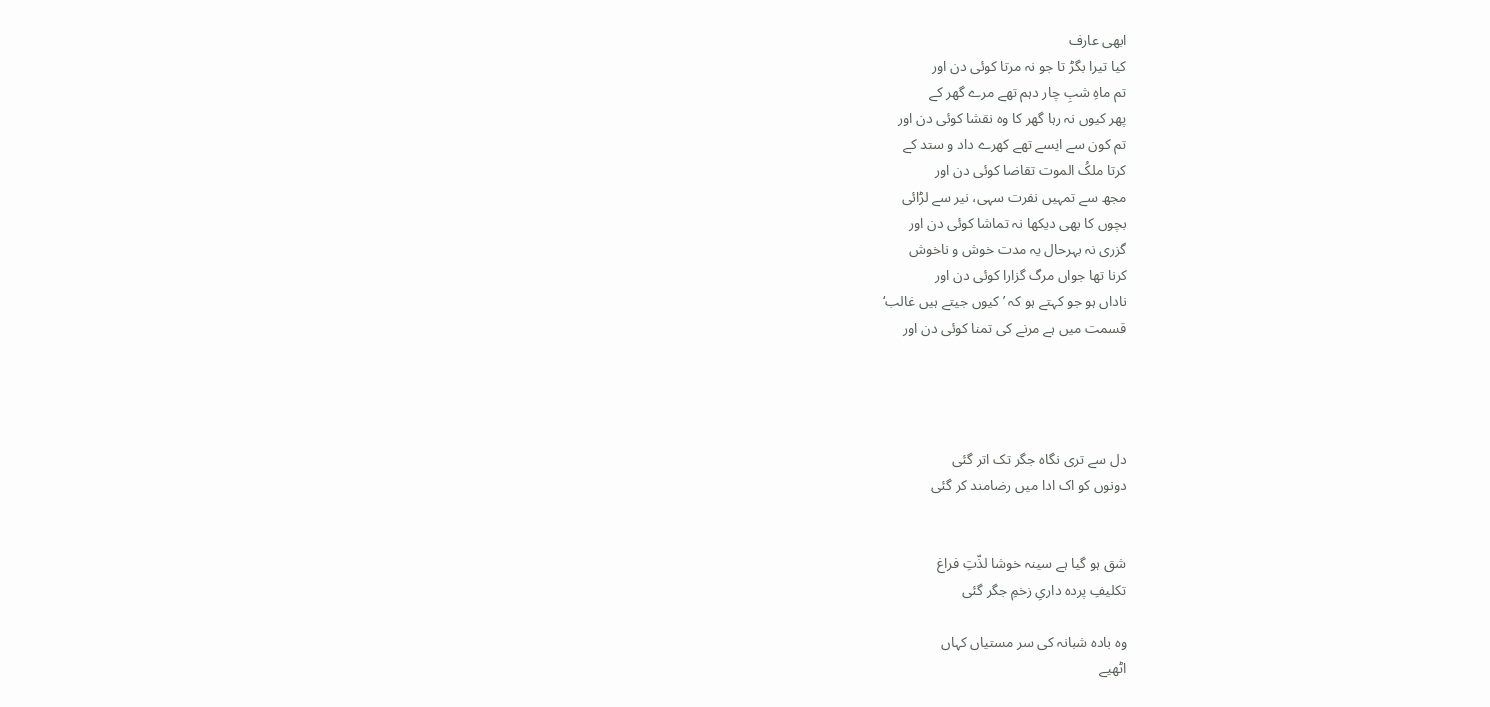ابھی عارف
کیا تیرا بگڑ تا جو نہ مرتا کوئی دن اور
تم ماہِ شبِ چار دہم تھے مرے گھر کے
پھر کیوں نہ رہا گھر کا وہ نقشا کوئی دن اور
تم کون سے ایسے تھے کھرے داد و ستد کے
کرتا ملکُ الموت تقاضا کوئی دن اور
مجھ سے تمہیں نفرت سہی، نیر سے لڑائی
بچوں کا بھی دیکھا نہ تماشا کوئی دن اور
گزری نہ بہرحال یہ مدت خوش و ناخوش
کرنا تھا جواں مرگ گزارا کوئی دن اور
ناداں ہو جو کہتے ہو کہ ’کیوں جیتے ہیں غالب‘
قسمت میں ہے مرنے کی تمنا کوئی دن اور




دل سے تری نگاہ جگر تک اتر گئی
دونوں کو اک ادا میں رضامند کر گئی


شق ہو گیا ہے سینہ خوشا لذّتِ فراغ
تکلیفِ پردہ داریِ زخمِ جگر گئی

وہ بادہ شبانہ کی سر مستیاں کہاں
اٹھیے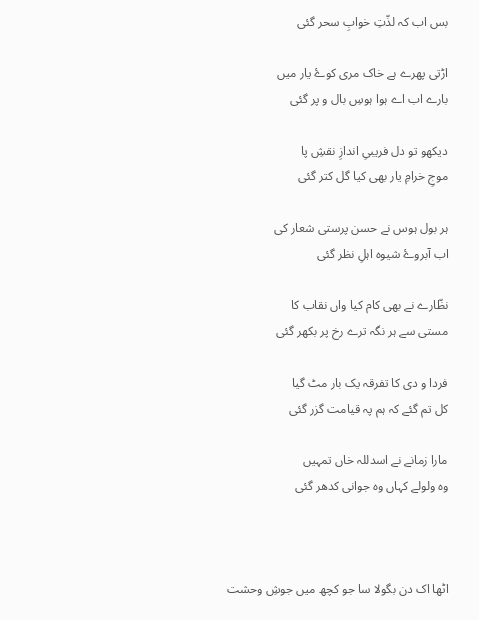بس اب کہ لذّتِ خوابِ سحر گئی

اڑتی پھرے ہے خاک مری کوۓ یار میں
بارے اب اے ہوا ہوسِ بال و پر گئی

دیکھو تو دل فریبیِ اندازِ نقشِ پا
موجِ خرامِ یار بھی کیا گل کتر گئی

ہر بو‌ل ہوس نے حسن پرستی شعار کی
اب آبروۓ شیوہ اہلِ نظر گئی

نظّارے نے بھی کام کیا واں نقاب کا
مستی سے ہر نگہ ترے رخ پر بکھر گئی

فردا و دی کا تفرقہ یک بار مٹ گیا
کل تم گئے کہ ہم پہ قیامت گزر گئی

مارا زمانے نے اسدللہ خاں تمہیں
وہ ولولے کہاں وہ جوانی کدھر گئی



اٹھا اک دن بگولا سا جو کچھ میں جوشِ وحشت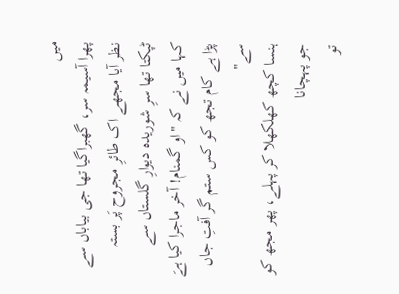میں
پھرا آسیمہ سر، گھبراگیا تھا جی بیاباں سے
نظر آیا مجھے اک طائرِ مجروح پَر بستہ
ٹپکتا تھا سرِ شوریدہ دیوارِ گلستاں سے
کہا میں نے کہ "او گمنام! آخر ماجرا کیا ہےَ
پڑا ہے کام تجھ کو کس ستم گر آفتِ جاں سے"
ہنسا کچھ کھلکھلا کر پہلے، پھر مجھ کو جو پہچانا
تو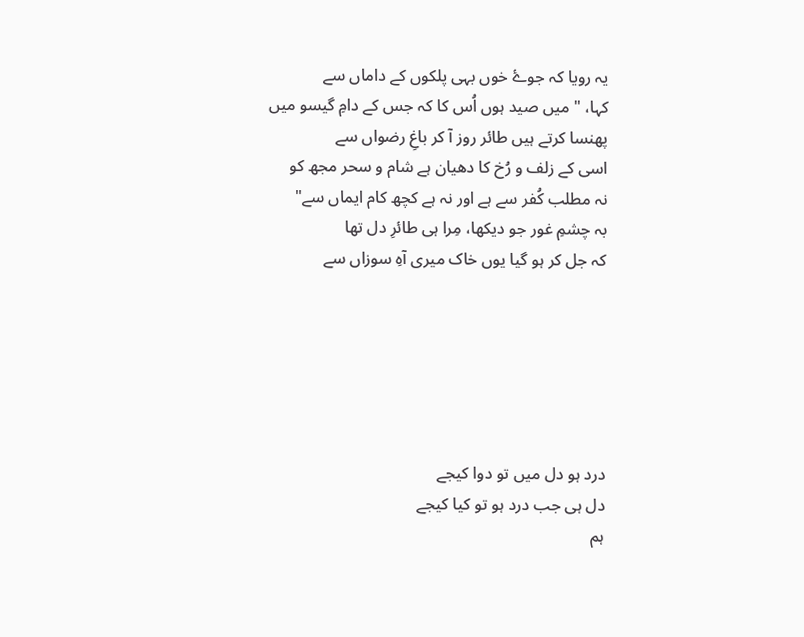یہ رویا کہ جوۓ خوں بہی پلکوں کے داماں سے
کہا، " میں صید ہوں اُس کا کہ جس کے دامِ گیسو میں
پھنسا کرتے ہیں طائر روز آ کر باغِ رضواں سے
اسی کے زلف و رُخ کا دھیان ہے شام و سحر مجھ کو
نہ مطلب کُفر سے ہے اور نہ ہے کچھ کام ایماں سے"
بہ چشمِ غور جو دیکھا، مِرا ہی طائرِ دل تھا
کہ جل کر ہو گیا یوں خاک میری آہِ سوزاں سے






درد ہو دل میں تو دوا کیجے
دل ہی جب درد ہو تو کیا کیجے
ہم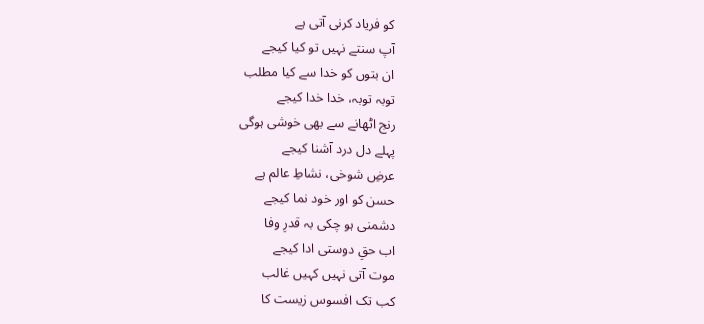کو فریاد کرنی آتی ہے
آپ سنتے نہیں تو کیا کیجے
ان بتوں کو خدا سے کیا مطلب
توبہ توبہ، خدا خدا کیجے
رنج اٹھانے سے بھی خوشی ہوگی
پہلے دل درد آشنا کیجے
عرضِ شوخی، نشاطِ عالم ہے
حسن کو اور خود نما کیجے
دشمنی ہو چکی بہ قدرِ وفا
اب حقِ دوستی ادا کیجے
موت آتی نہیں کہیں غالب
کب تک افسوس زیست کا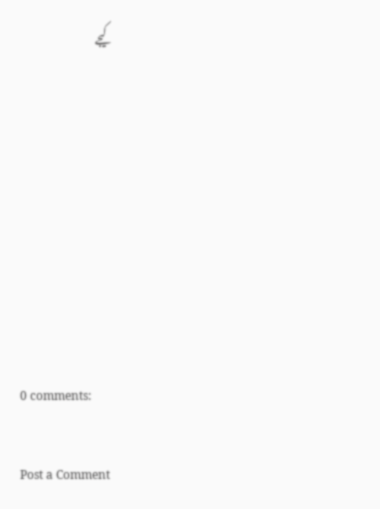کیجے








0 comments:

Post a Comment